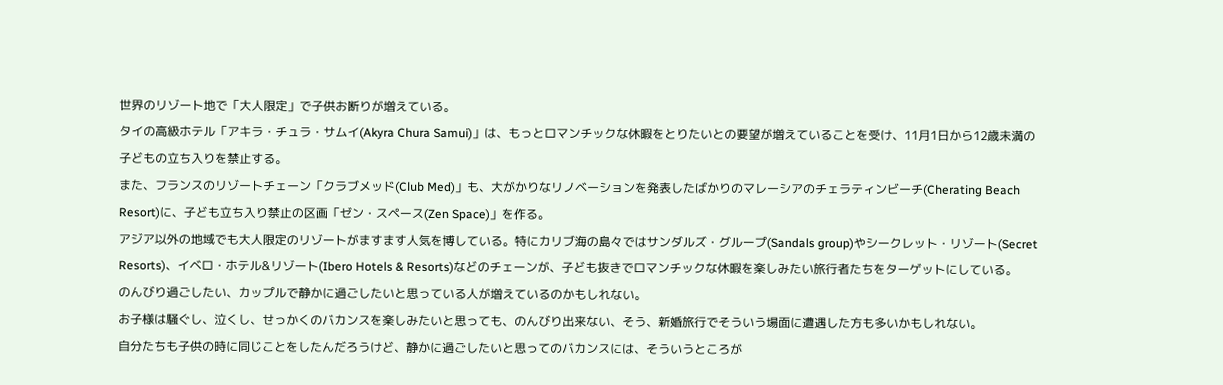世界のリゾート地で「大人限定」で子供お断りが増えている。
タイの高級ホテル「アキラ・チュラ・サムイ(Akyra Chura Samui)」は、もっとロマンチックな休暇をとりたいとの要望が増えていることを受け、11月1日から12歳未満の子どもの立ち入りを禁止する。
また、フランスのリゾートチェーン「クラブメッド(Club Med)」も、大がかりなリノベーションを発表したばかりのマレーシアのチェラティンビーチ(Cherating Beach Resort)に、子ども立ち入り禁止の区画「ゼン・スペース(Zen Space)」を作る。
アジア以外の地域でも大人限定のリゾートがますます人気を博している。特にカリブ海の島々ではサンダルズ・グループ(Sandals group)やシークレット・リゾート(Secret Resorts)、イベロ・ホテル&リゾート(Ibero Hotels & Resorts)などのチェーンが、子ども抜きでロマンチックな休暇を楽しみたい旅行者たちをターゲットにしている。
のんびり過ごしたい、カップルで静かに過ごしたいと思っている人が増えているのかもしれない。
お子様は騒ぐし、泣くし、せっかくのバカンスを楽しみたいと思っても、のんびり出来ない、そう、新婚旅行でそういう場面に遭遇した方も多いかもしれない。
自分たちも子供の時に同じことをしたんだろうけど、静かに過ごしたいと思ってのバカンスには、そういうところが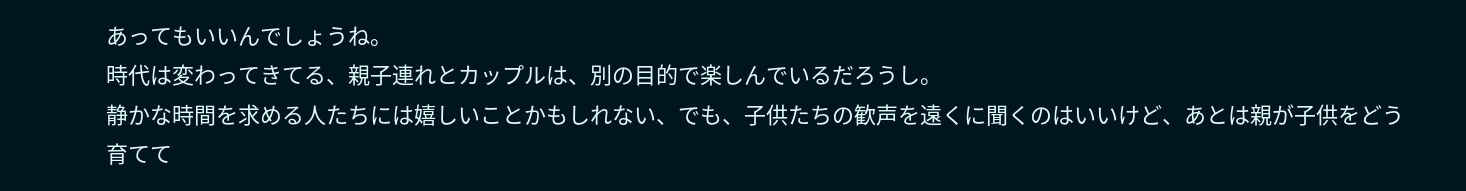あってもいいんでしょうね。
時代は変わってきてる、親子連れとカップルは、別の目的で楽しんでいるだろうし。
静かな時間を求める人たちには嬉しいことかもしれない、でも、子供たちの歓声を遠くに聞くのはいいけど、あとは親が子供をどう育てて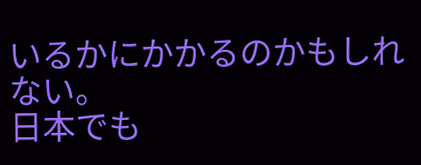いるかにかかるのかもしれない。
日本でも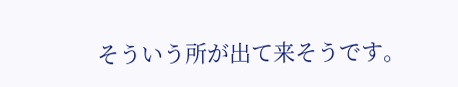そういう所が出て来そうです。